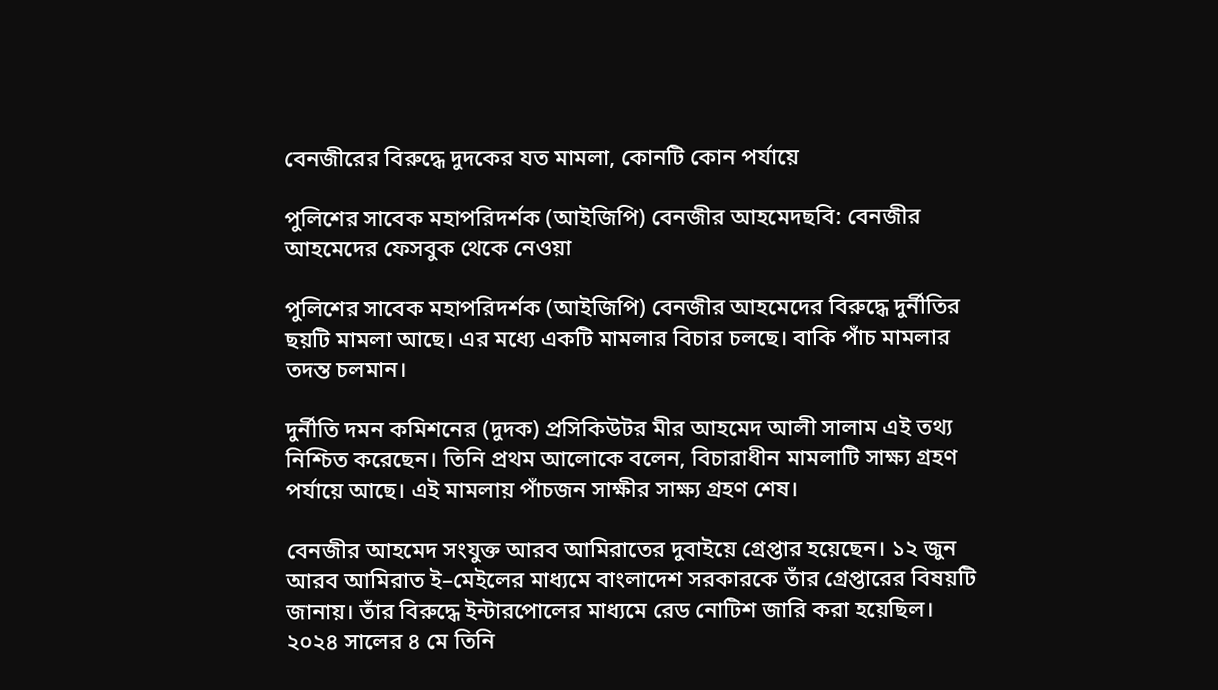বেনজীরের বিরুদ্ধে দুদকের যত মামলা, কোনটি কোন পর্যায়ে

পুলিশের সাবেক মহাপরিদর্শক (আইজিপি) বেনজীর আহমেদছবি: বেনজীর আহমেদের ফেসবুক থেকে নেওয়া

পুলিশের সাবেক মহাপরিদর্শক (আইজিপি) বেনজীর আহমেদের বিরুদ্ধে দুর্নীতির ছয়টি মামলা আছে। এর মধ্যে একটি মামলার বিচার চলছে। বাকি পাঁচ মামলার তদন্ত চলমান।

দুর্নীতি দমন কমিশনের (দুদক) প্রসিকিউটর মীর আহমেদ আলী সালাম এই তথ্য নিশ্চিত করেছেন। তিনি প্রথম আলোকে বলেন, বিচারাধীন মামলাটি সাক্ষ্য গ্রহণ পর্যায়ে আছে। এই মামলায় পাঁচজন সাক্ষীর সাক্ষ্য গ্রহণ শেষ।

বেনজীর আহমেদ সংযুক্ত আরব আমিরাতের দুবাইয়ে গ্রেপ্তার হয়েছেন। ১২ জুন আরব আমিরাত ই–মেইলের মাধ্যমে বাংলাদেশ সরকারকে তাঁর গ্রেপ্তারের বিষয়টি জানায়। তাঁর বিরুদ্ধে ইন্টারপোলের মাধ্যমে রেড নোটিশ জারি করা হয়েছিল। ২০২৪ সালের ৪ মে তিনি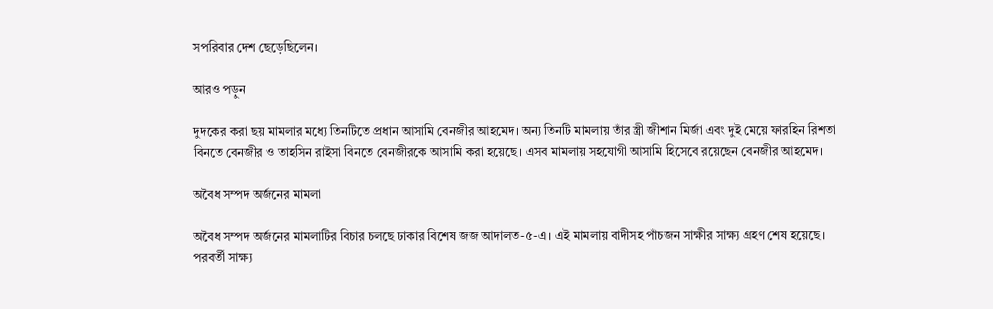সপরিবার দেশ ছেড়েছিলেন।

আরও পড়ুন

দুদকের করা ছয় মামলার মধ্যে তিনটিতে প্রধান আসামি বেনজীর আহমেদ। অন্য তিনটি মামলায় তাঁর স্ত্রী জীশান মির্জা এবং দুই মেয়ে ফারহিন রিশতা বিনতে বেনজীর ও তাহসিন রাইসা বিনতে বেনজীরকে আসামি করা হয়েছে। এসব মামলায় সহযোগী আসামি হিসেবে রয়েছেন বেনজীর আহমেদ।

অবৈধ সম্পদ অর্জনের মামলা

অবৈধ সম্পদ অর্জনের মামলাটির বিচার চলছে ঢাকার বিশেষ জজ আদালত-৫-এ। এই মামলায় বাদীসহ পাঁচজন সাক্ষীর সাক্ষ্য গ্রহণ শেষ হয়েছে। পরবর্তী সাক্ষ্য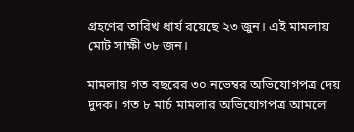গ্রহণের তারিখ ধার্য রয়েছে ২৩ জুন। এই মামলায় মোট সাক্ষী ৩৮ জন।

মামলায় গত বছরের ৩০ নভেম্বর অভিযোগপত্র দেয় দুদক। গত ৮ মার্চ মামলার অভিযোগপত্র আমলে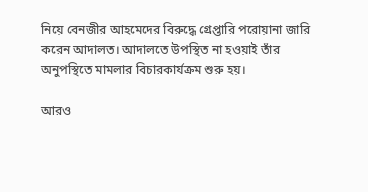নিয়ে বেনজীর আহমেদের বিরুদ্ধে গ্রেপ্তারি পরোয়ানা জারি করেন আদালত। আদালতে উপস্থিত না হওয়াই তাঁর অনুপস্থিতে মামলার বিচারকার্যক্রম শুরু হয়।

আরও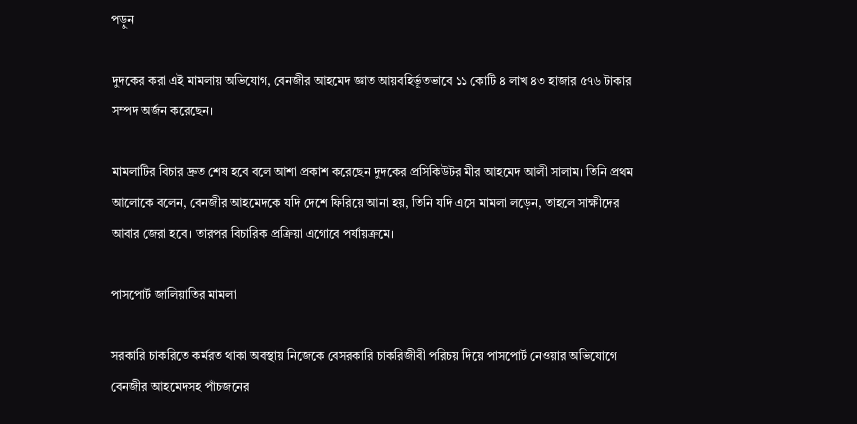পড়ুন

দুদকের করা এই মামলায় অভিযোগ, বেনজীর আহমেদ জ্ঞাত আয়বহির্ভূতভাবে ১১ কোটি ৪ লাখ ৪৩ হাজার ৫৭৬ টাকার সম্পদ অর্জন করেছেন।

মামলাটির বিচার দ্রুত শেষ হবে বলে আশা প্রকাশ করেছেন দুদকের প্রসিকিউটর মীর আহমেদ আলী সালাম। তিনি প্রথম আলোকে বলেন, বেনজীর আহমেদকে যদি দেশে ফিরিয়ে আনা হয়, তিনি যদি এসে মামলা লড়েন, তাহলে সাক্ষীদের আবার জেরা হবে। তারপর বিচারিক প্রক্রিয়া এগোবে পর্যায়ক্রমে।

পাসপোর্ট জালিয়াতির মামলা

সরকারি চাকরিতে কর্মরত থাকা অবস্থায় নিজেকে বেসরকারি চাকরিজীবী পরিচয় দিয়ে পাসপোর্ট নেওয়ার অভিযোগে বেনজীর আহমেদসহ পাঁচজনের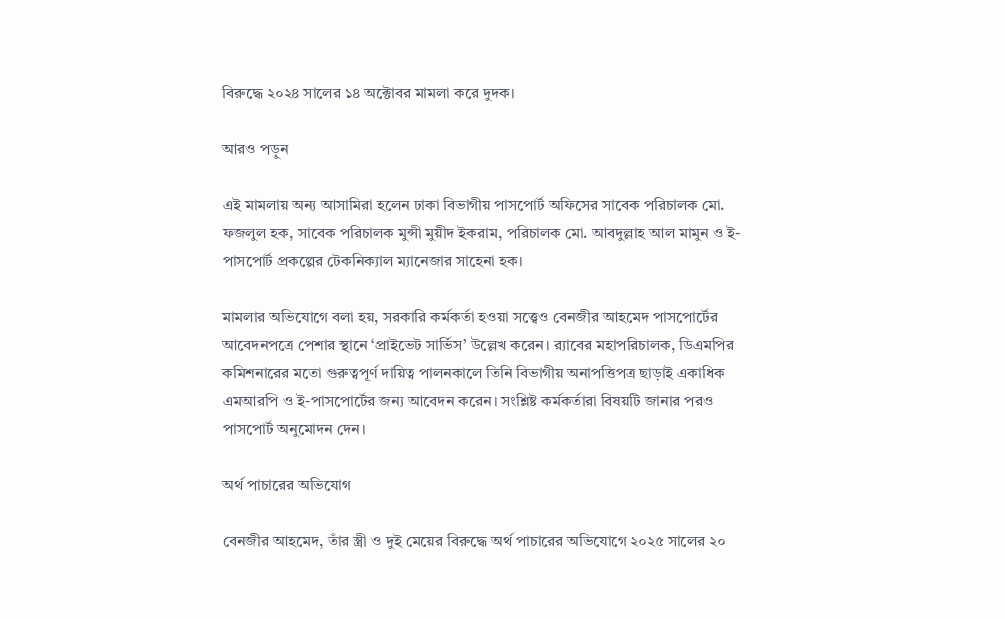বিরুদ্ধে ২০২৪ সালের ১৪ অক্টোবর মামলা করে দুদক।

আরও পড়ুন

এই মামলায় অন্য আসামিরা হলেন ঢাকা বিভাগীয় পাসপোর্ট অফিসের সাবেক পরিচালক মো. ফজলুল হক, সাবেক পরিচালক মুন্সী মুয়ীদ ইকরাম, পরিচালক মো. আবদুল্লাহ আল মামুন ও ই-পাসপোর্ট প্রকল্পের টেকনিক্যাল ম্যানেজার সাহেনা হক।

মামলার অভিযোগে বলা হয়, সরকারি কর্মকর্তা হওয়া সত্ত্বেও বেনজীর আহমেদ পাসপোর্টের আবেদনপত্রে পেশার স্থানে ‘প্রাইভেট সার্ভিস’ উল্লেখ করেন। র‍্যাবের মহাপরিচালক, ডিএমপির কমিশনারের মতো গুরুত্বপূর্ণ দায়িত্ব পালনকালে তিনি বিভাগীয় অনাপত্তিপত্র ছাড়াই একাধিক এমআরপি ও ই-পাসপোর্টের জন্য আবেদন করেন। সংশ্লিষ্ট কর্মকর্তারা বিষয়টি জানার পরও পাসপোর্ট অনুমোদন দেন।

অর্থ পাচারের অভিযোগ

বেনজীর আহমেদ, তাঁর স্ত্রী ও দুই মেয়ের বিরুদ্ধে অর্থ পাচারের অভিযোগে ২০২৫ সালের ২০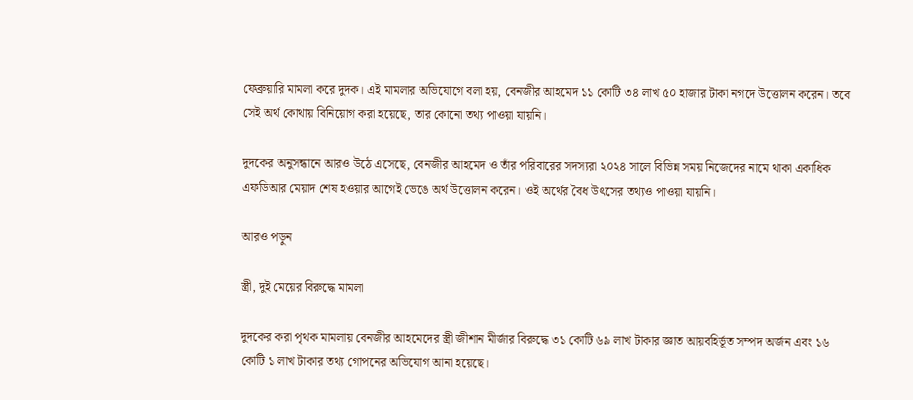ফেব্রুয়ারি মামলা করে দুদক। এই মামলার অভিযোগে বলা হয়, বেনজীর আহমেদ ১১ কোটি ৩৪ লাখ ৫০ হাজার টাকা নগদে উত্তোলন করেন। তবে সেই অর্থ কোথায় বিনিয়োগ করা হয়েছে, তার কোনো তথ্য পাওয়া যায়নি।

দুদকের অনুসন্ধানে আরও উঠে এসেছে, বেনজীর আহমেদ ও তাঁর পরিবারের সদস্যরা ২০২৪ সালে বিভিন্ন সময় নিজেদের নামে থাকা একাধিক এফডিআর মেয়াদ শেষ হওয়ার আগেই ভেঙে অর্থ উত্তোলন করেন। ওই অর্থের বৈধ উৎসের তথ্যও পাওয়া যায়নি।

আরও পড়ুন

স্ত্রী, দুই মেয়ের বিরুদ্ধে মামলা

দুদকের করা পৃথক মামলায় বেনজীর আহমেদের স্ত্রী জীশান মীর্জার বিরুদ্ধে ৩১ কোটি ৬৯ লাখ টাকার জ্ঞাত আয়বহির্ভূত সম্পদ অর্জন এবং ১৬ কোটি ১ লাখ টাকার তথ্য গোপনের অভিযোগ আনা হয়েছে।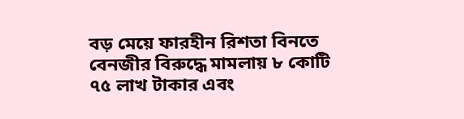বড় মেয়ে ফারহীন রিশতা বিনতে বেনজীর বিরুদ্ধে মামলায় ৮ কোটি ৭৫ লাখ টাকার এবং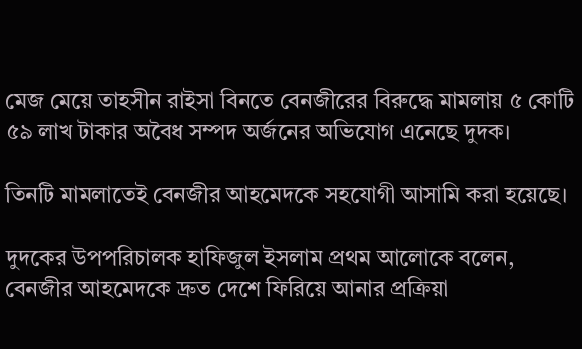মেজ মেয়ে তাহসীন রাইসা বিনতে বেনজীরের বিরুদ্ধে মামলায় ৫ কোটি ৫৯ লাখ টাকার অবৈধ সম্পদ অর্জনের অভিযোগ এনেছে দুদক।

তিনটি মামলাতেই বেনজীর আহমেদকে সহযোগী আসামি করা হয়েছে।

দুদকের উপপরিচালক হাফিজুল ইসলাম প্রথম আলোকে বলেন, বেনজীর আহমেদকে দ্রুত দেশে ফিরিয়ে আনার প্রক্রিয়া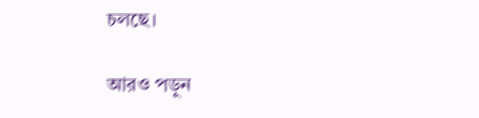চলছে।

আরও পড়ুন